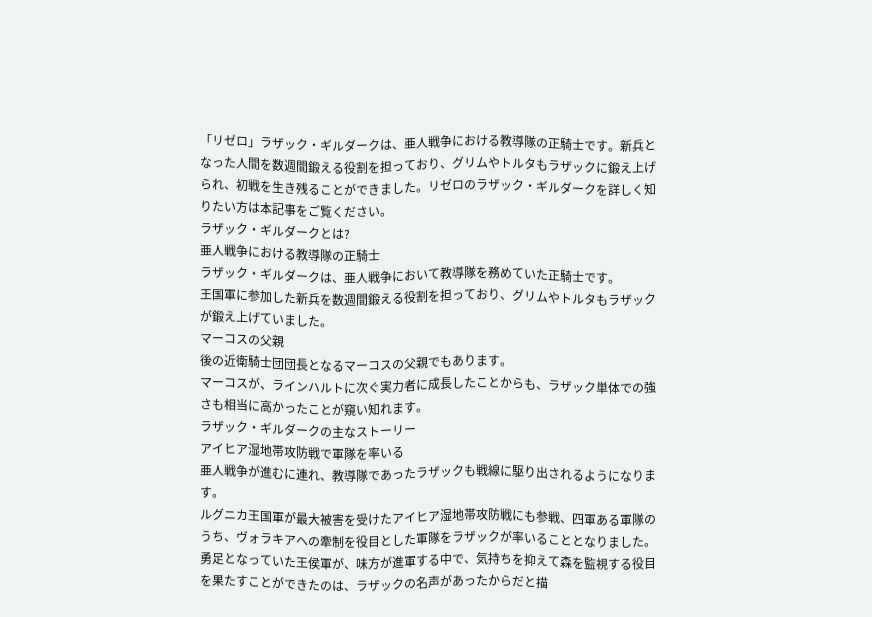「リゼロ」ラザック・ギルダークは、亜人戦争における教導隊の正騎士です。新兵となった人間を数週間鍛える役割を担っており、グリムやトルタもラザックに鍛え上げられ、初戦を生き残ることができました。リゼロのラザック・ギルダークを詳しく知りたい方は本記事をご覧ください。
ラザック・ギルダークとは?
亜人戦争における教導隊の正騎士
ラザック・ギルダークは、亜人戦争において教導隊を務めていた正騎士です。
王国軍に参加した新兵を数週間鍛える役割を担っており、グリムやトルタもラザックが鍛え上げていました。
マーコスの父親
後の近衛騎士団団長となるマーコスの父親でもあります。
マーコスが、ラインハルトに次ぐ実力者に成長したことからも、ラザック単体での強さも相当に高かったことが窺い知れます。
ラザック・ギルダークの主なストーリー
アイヒア湿地帯攻防戦で軍隊を率いる
亜人戦争が進むに連れ、教導隊であったラザックも戦線に駆り出されるようになります。
ルグニカ王国軍が最大被害を受けたアイヒア湿地帯攻防戦にも参戦、四軍ある軍隊のうち、ヴォラキアへの牽制を役目とした軍隊をラザックが率いることとなりました。
勇足となっていた王侯軍が、味方が進軍する中で、気持ちを抑えて森を監視する役目を果たすことができたのは、ラザックの名声があったからだと描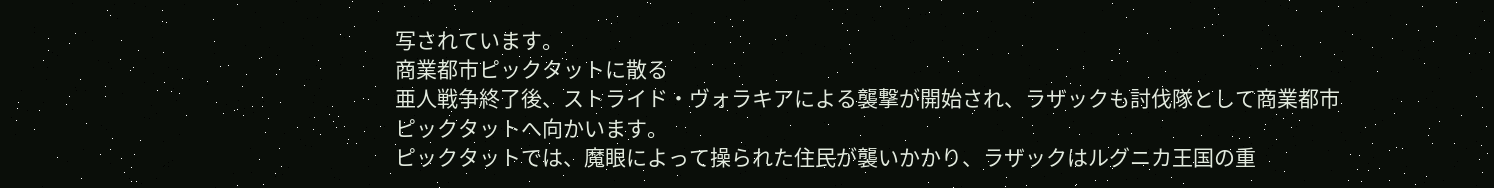写されています。
商業都市ピックタットに散る
亜人戦争終了後、ストライド・ヴォラキアによる襲撃が開始され、ラザックも討伐隊として商業都市ピックタットへ向かいます。
ピックタットでは、魔眼によって操られた住民が襲いかかり、ラザックはルグニカ王国の重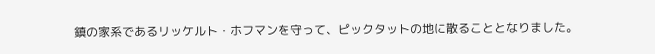鎮の家系であるリッケルト・ホフマンを守って、ピックタットの地に散ることとなりました。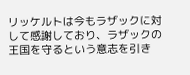リッケルトは今もラザックに対して感謝しており、ラザックの王国を守るという意志を引き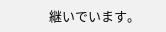継いでいます。